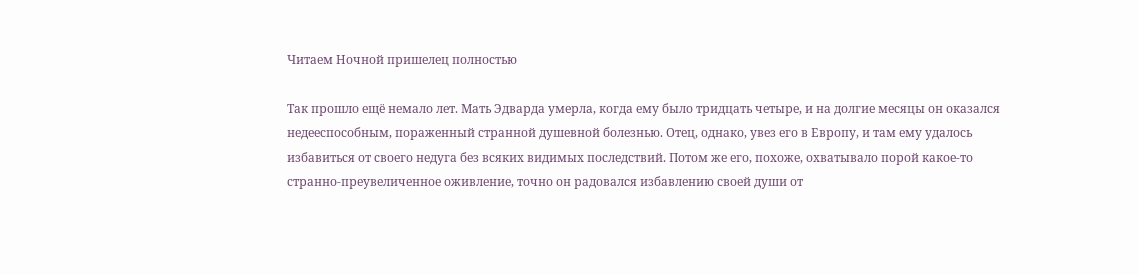Читаем Ночной пришелец полностью

Так прошло ещё немало лет. Мать Эдварда умерла, когда ему было тридцать четыре, и на долгие месяцы он оказался недееспособным, пораженный странной душевной болезнью. Отец, однако, увез его в Европу, и там ему удалось избавиться от своего недуга без всяких видимых последствий. Потом же его, похоже, охватывало порой какое-то странно-преувеличенное оживление, точно он радовался избавлению своей души от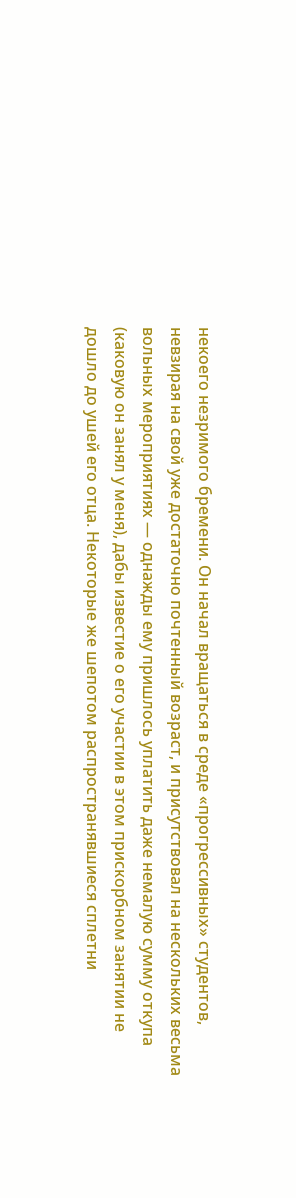некоего незримого бремени. Он начал вращаться в среде «прогрессивных» студентов, невзирая на свой уже достаточно почтенный возраст, и присутствовал на нескольких весьма вольных мероприятиях — однажды ему пришлось уплатить даже немалую сумму откупа (каковую он занял у меня), дабы известие о его участии в этом прискорбном занятии не дошло до ушей его отца. Некоторые же шепотом распространявшиеся сплетни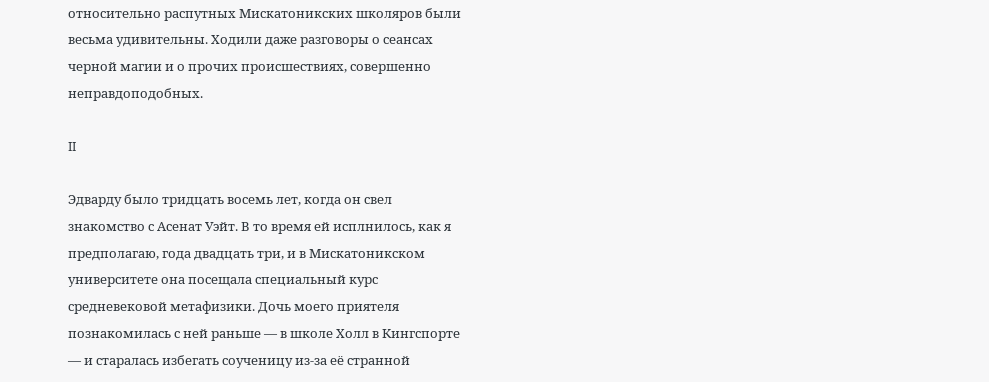относительно распутных Мискатоникских школяров были весьма удивительны. Ходили даже разговоры о сеансах черной магии и о прочих происшествиях, совершенно неправдоподобных.

II

Эдварду было тридцать восемь лет, когда он свел знакомство с Асенат Уэйт. В то время ей исплнилось, как я предполагаю, года двадцать три, и в Мискатоникском университете она посещала специальный курс средневековой метафизики. Дочь моего приятеля познакомилась с ней раньше — в школе Холл в Кингспорте — и старалась избегать соученицу из-за её странной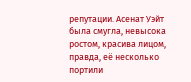репутации. Асенат Уэйт была смугла, невысока ростом, красива лицом, правда, её несколько портили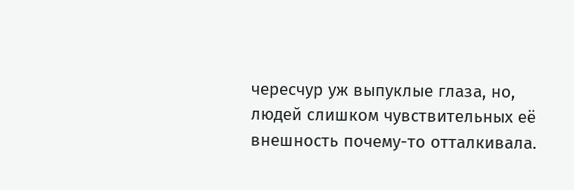чересчур уж выпуклые глаза, но, людей слишком чувствительных её внешность почему-то отталкивала.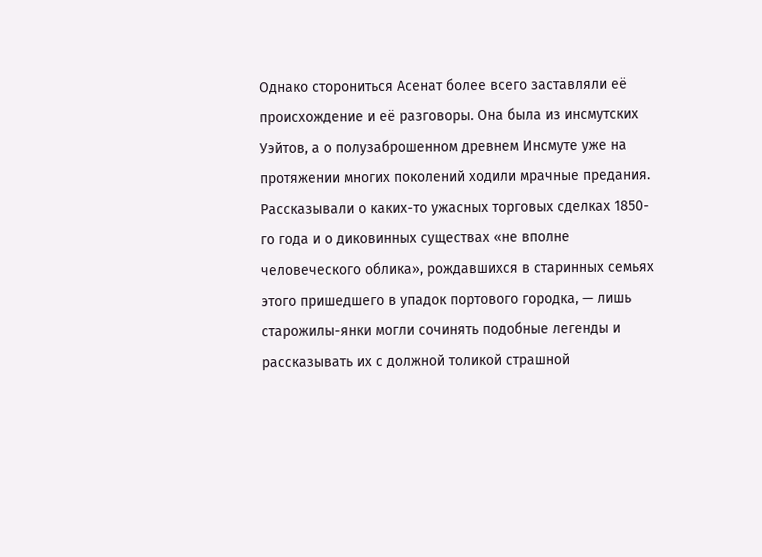Однако сторониться Асенат более всего заставляли её происхождение и её разговоры. Она была из инсмутских Уэйтов, а о полузаброшенном древнем Инсмуте уже на протяжении многих поколений ходили мрачные предания. Рассказывали о каких-то ужасных торговых сделках 1850-го года и о диковинных существах «не вполне человеческого облика», рождавшихся в старинных семьях этого пришедшего в упадок портового городка, — лишь старожилы-янки могли сочинять подобные легенды и рассказывать их с должной толикой страшной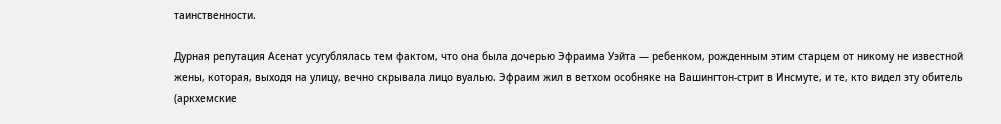таинственности.

Дурная репутация Асенат усугублялась тем фактом, что она была дочерью Эфраима Уэйта — ребенком, рожденным этим старцем от никому не известной жены, которая, выходя на улицу, вечно скрывала лицо вуалью. Эфраим жил в ветхом особняке на Вашингтон-стрит в Инсмуте, и те, кто видел эту обитель (аркхемские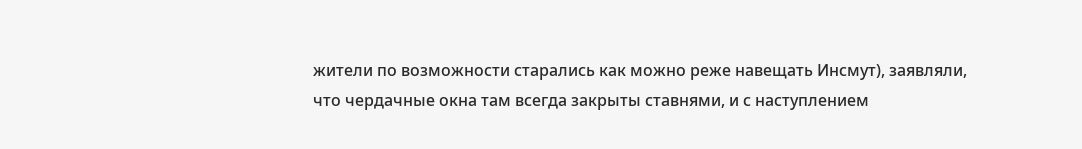жители по возможности старались как можно реже навещать Инсмут), заявляли, что чердачные окна там всегда закрыты ставнями, и с наступлением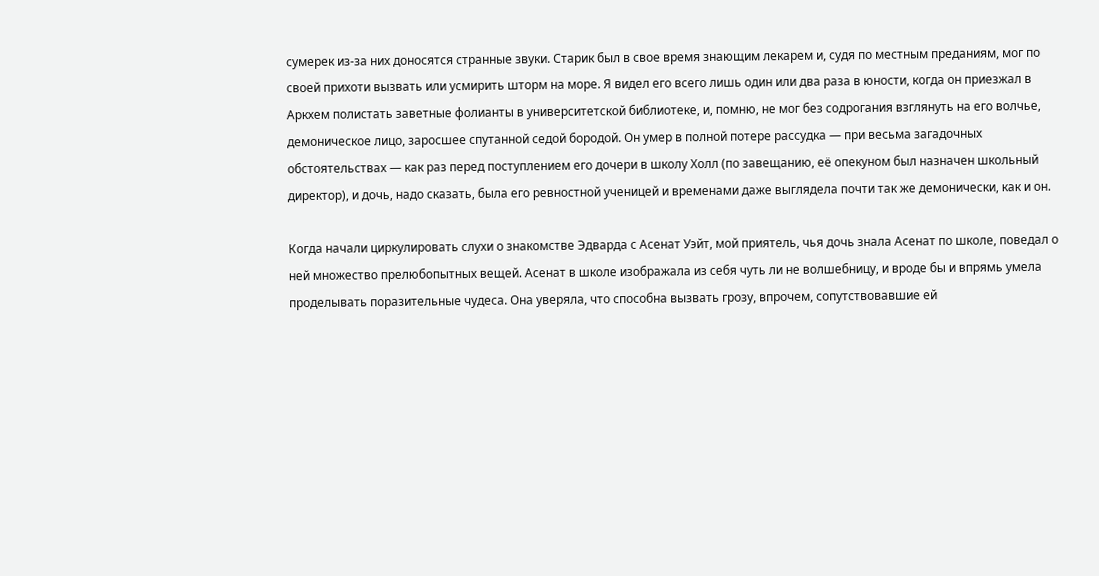сумерек из-за них доносятся странные звуки. Старик был в свое время знающим лекарем и, судя по местным преданиям, мог по своей прихоти вызвать или усмирить шторм на море. Я видел его всего лишь один или два раза в юности, когда он приезжал в Аркхем полистать заветные фолианты в университетской библиотеке, и, помню, не мог без содрогания взглянуть на его волчье, демоническое лицо, заросшее спутанной седой бородой. Он умер в полной потере рассудка — при весьма загадочных обстоятельствах — как раз перед поступлением его дочери в школу Холл (по завещанию, её опекуном был назначен школьный директор), и дочь, надо сказать, была его ревностной ученицей и временами даже выглядела почти так же демонически, как и он.

Когда начали циркулировать слухи о знакомстве Эдварда с Асенат Уэйт, мой приятель, чья дочь знала Асенат по школе, поведал о ней множество прелюбопытных вещей. Асенат в школе изображала из себя чуть ли не волшебницу, и вроде бы и впрямь умела проделывать поразительные чудеса. Она уверяла, что способна вызвать грозу, впрочем, сопутствовавшие ей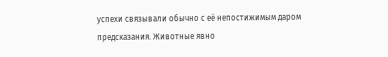успехи связывали обычно с её непостижимым даром предсказания. Животные явно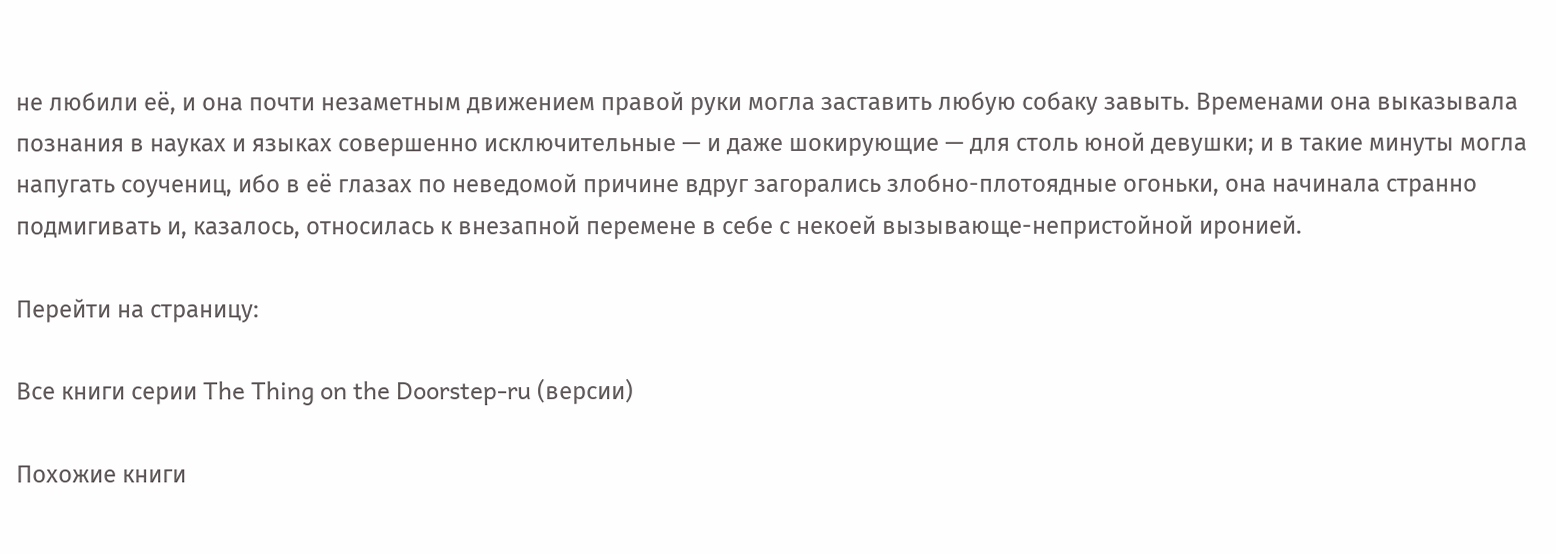не любили её, и она почти незаметным движением правой руки могла заставить любую собаку завыть. Временами она выказывала познания в науках и языках совершенно исключительные — и даже шокирующие — для столь юной девушки; и в такие минуты могла напугать соучениц, ибо в её глазах по неведомой причине вдруг загорались злобно-плотоядные огоньки, она начинала странно подмигивать и, казалось, относилась к внезапной перемене в себе с некоей вызывающе-непристойной иронией.

Перейти на страницу:

Все книги серии The Thing on the Doorstep-ru (версии)

Похожие книги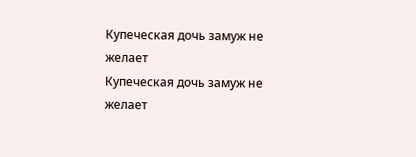Купеческая дочь замуж не желает
Купеческая дочь замуж не желает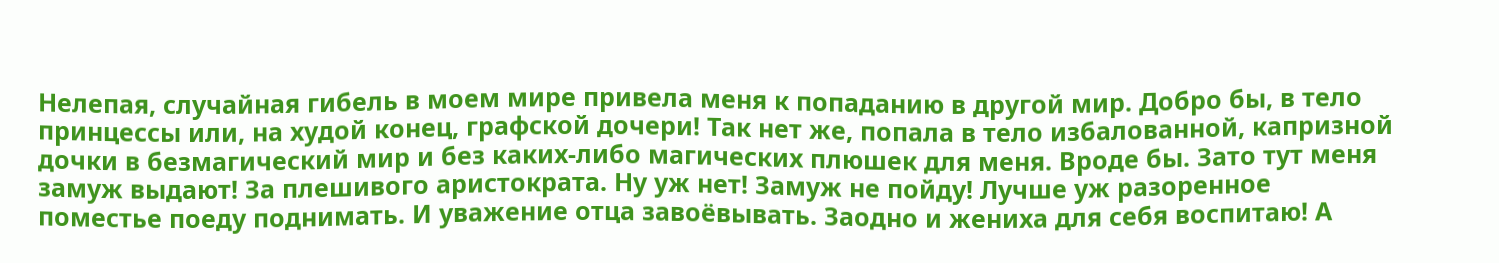Нелепая, случайная гибель в моем мире привела меня к попаданию в другой мир. Добро бы, в тело принцессы или, на худой конец, графской дочери! Так нет же, попала в тело избалованной, капризной дочки в безмагический мир и без каких-либо магических плюшек для меня. Вроде бы. Зато тут меня замуж выдают! За плешивого аристократа. Ну уж нет! Замуж не пойду! Лучше уж разоренное поместье поеду поднимать. И уважение отца завоёвывать. Заодно и жениха для себя воспитаю! А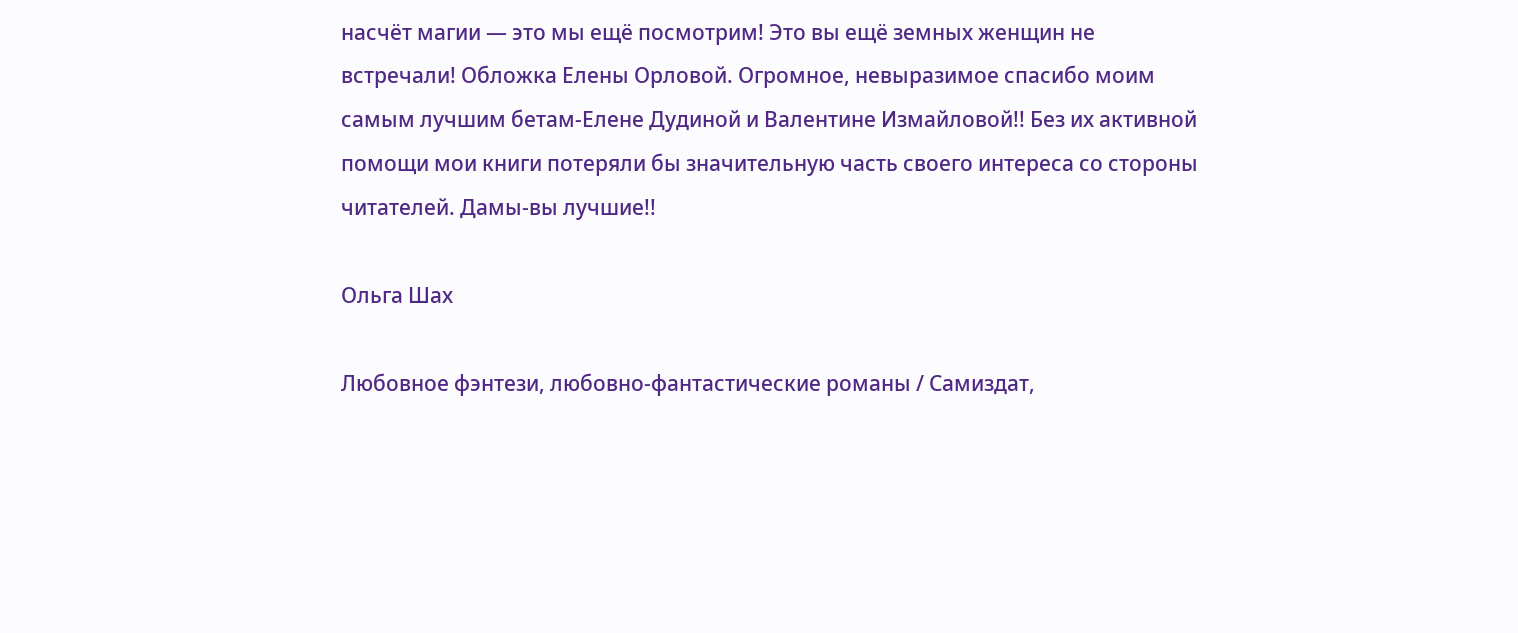насчёт магии — это мы ещё посмотрим! Это вы ещё земных женщин не встречали! Обложка Елены Орловой. Огромное, невыразимое спасибо моим самым лучшим бетам-Елене Дудиной и Валентине Измайловой!! Без их активной помощи мои книги потеряли бы значительную часть своего интереса со стороны читателей. Дамы-вы лучшие!!

Ольга Шах

Любовное фэнтези, любовно-фантастические романы / Самиздат,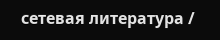сетевая литература /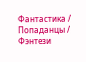Фантастика / Попаданцы / Фэнтези